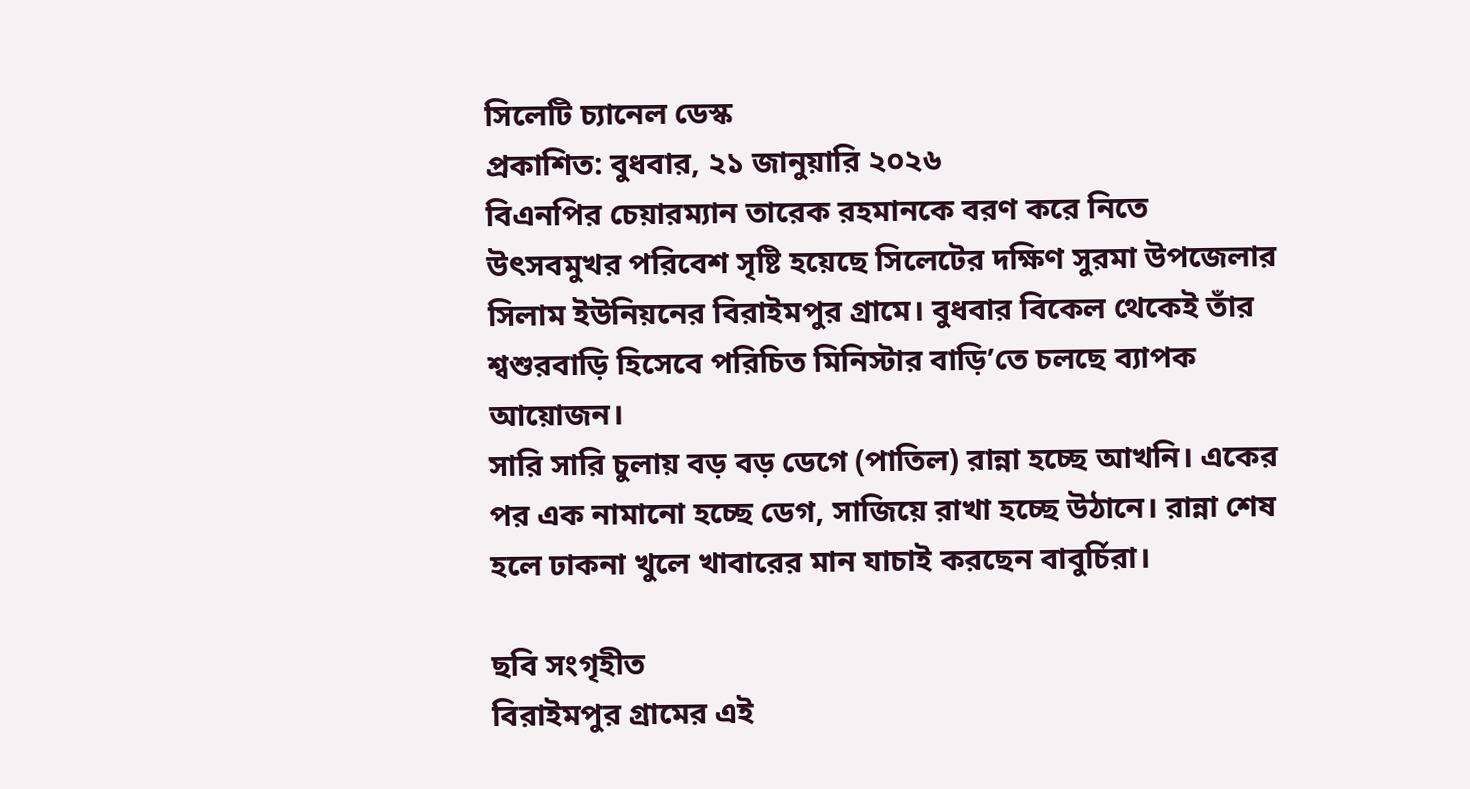সিলেটি চ্যানেল ডেস্ক
প্রকাশিত: বুধবার, ২১ জানুয়ারি ২০২৬
বিএনপির চেয়ারম্যান তারেক রহমানকে বরণ করে নিতে উৎসবমুখর পরিবেশ সৃষ্টি হয়েছে সিলেটের দক্ষিণ সুরমা উপজেলার সিলাম ইউনিয়নের বিরাইমপুর গ্রামে। বুধবার বিকেল থেকেই তাঁর শ্বশুরবাড়ি হিসেবে পরিচিত মিনিস্টার বাড়ি’তে চলছে ব্যাপক আয়োজন।
সারি সারি চুলায় বড় বড় ডেগে (পাতিল) রান্না হচ্ছে আখনি। একের পর এক নামানো হচ্ছে ডেগ, সাজিয়ে রাখা হচ্ছে উঠানে। রান্না শেষ হলে ঢাকনা খুলে খাবারের মান যাচাই করছেন বাবুর্চিরা।

ছবি সংগৃহীত
বিরাইমপুর গ্রামের এই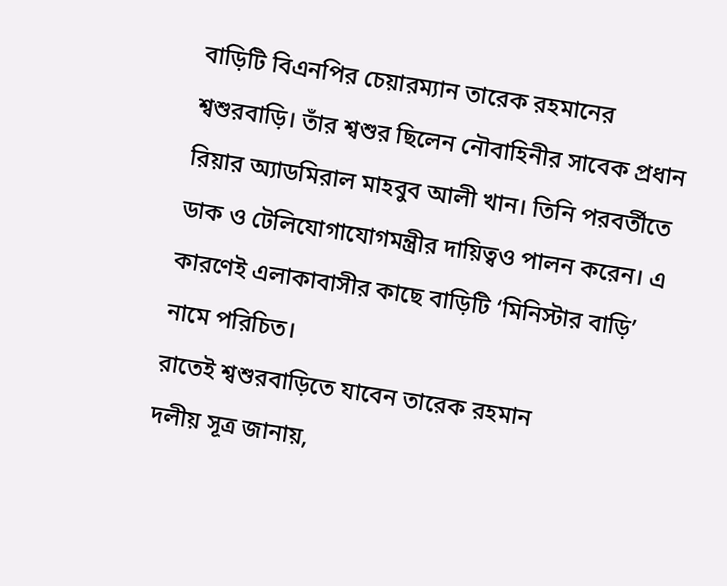বাড়িটি বিএনপির চেয়ারম্যান তারেক রহমানের শ্বশুরবাড়ি। তাঁর শ্বশুর ছিলেন নৌবাহিনীর সাবেক প্রধান রিয়ার অ্যাডমিরাল মাহবুব আলী খান। তিনি পরবর্তীতে ডাক ও টেলিযোগাযোগমন্ত্রীর দায়িত্বও পালন করেন। এ কারণেই এলাকাবাসীর কাছে বাড়িটি ‘মিনিস্টার বাড়ি’ নামে পরিচিত।
রাতেই শ্বশুরবাড়িতে যাবেন তারেক রহমান
দলীয় সূত্র জানায়,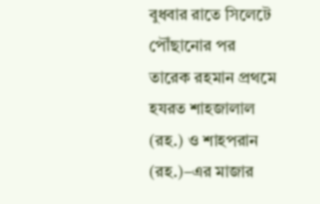বুধবার রাতে সিলেটে পৌঁছানোর পর তারেক রহমান প্রথমে হযরত শাহজালাল (রহ.) ও শাহপরান (রহ.)–এর মাজার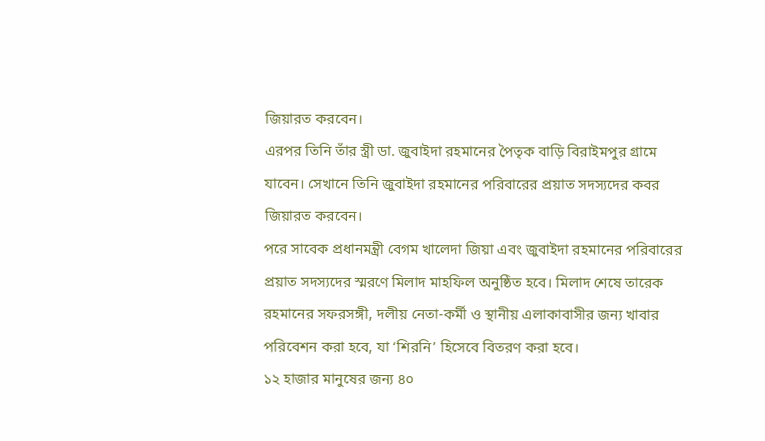জিয়ারত করবেন।
এরপর তিনি তাঁর স্ত্রী ডা. জুবাইদা রহমানের পৈতৃক বাড়ি বিরাইমপুর গ্রামে যাবেন। সেখানে তিনি জুবাইদা রহমানের পরিবারের প্রয়াত সদস্যদের কবর জিয়ারত করবেন।
পরে সাবেক প্রধানমন্ত্রী বেগম খালেদা জিয়া এবং জুবাইদা রহমানের পরিবারের প্রয়াত সদস্যদের স্মরণে মিলাদ মাহফিল অনুষ্ঠিত হবে। মিলাদ শেষে তারেক রহমানের সফরসঙ্গী, দলীয় নেতা-কর্মী ও স্থানীয় এলাকাবাসীর জন্য খাবার পরিবেশন করা হবে, যা ‘শিরনি’ হিসেবে বিতরণ করা হবে।
১২ হাজার মানুষের জন্য ৪০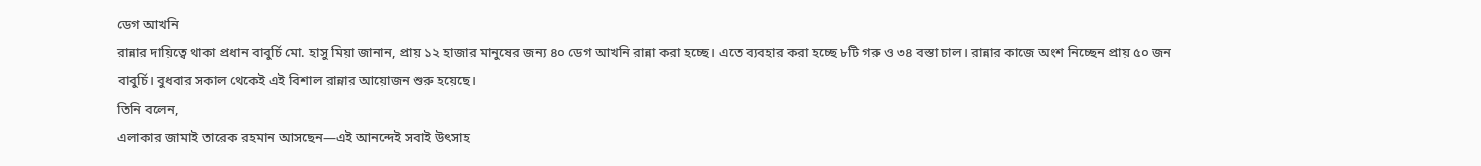ডেগ আখনি
রান্নার দায়িত্বে থাকা প্রধান বাবুর্চি মো. হাসু মিয়া জানান, প্রায় ১২ হাজার মানুষের জন্য ৪০ ডেগ আখনি রান্না করা হচ্ছে। এতে ব্যবহার করা হচ্ছে ৮টি গরু ও ৩৪ বস্তা চাল। রান্নার কাজে অংশ নিচ্ছেন প্রায় ৫০ জন বাবুর্চি। বুধবার সকাল থেকেই এই বিশাল রান্নার আয়োজন শুরু হয়েছে।
তিনি বলেন,
এলাকার জামাই তারেক রহমান আসছেন—এই আনন্দেই সবাই উৎসাহ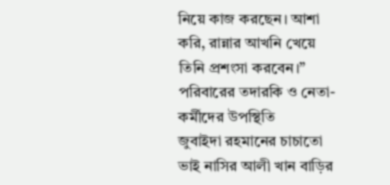নিয়ে কাজ করছেন। আশা করি, রান্নার আখনি খেয়ে তিনি প্রশংসা করবেন।”
পরিবারের তদারকি ও নেতা-কর্মীদের উপস্থিতি
জুবাইদা রহমানের চাচাতো ভাই নাসির আলী খান বাড়ির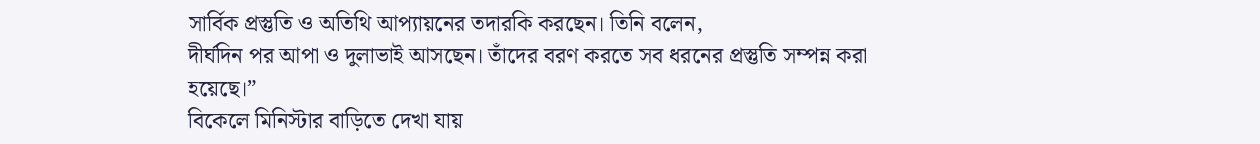সার্বিক প্রস্তুতি ও অতিথি আপ্যায়নের তদারকি করছেন। তিনি বলেন,
দীর্ঘদিন পর আপা ও দুলাভাই আসছেন। তাঁদের বরণ করতে সব ধরনের প্রস্তুতি সম্পন্ন করা হয়েছে।”
বিকেলে মিনিস্টার বাড়িতে দেখা যায়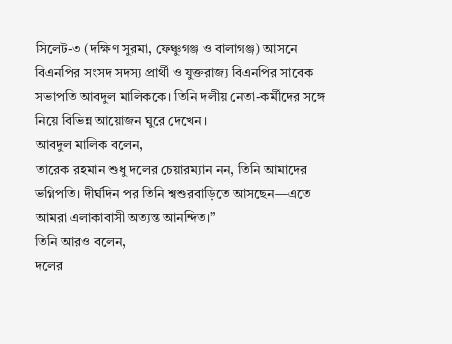সিলেট-৩ (দক্ষিণ সুরমা, ফেঞ্চুগঞ্জ ও বালাগঞ্জ) আসনে বিএনপির সংসদ সদস্য প্রার্থী ও যুক্তরাজ্য বিএনপির সাবেক সভাপতি আবদুল মালিককে। তিনি দলীয় নেতা-কর্মীদের সঙ্গে নিয়ে বিভিন্ন আয়োজন ঘুরে দেখেন।
আবদুল মালিক বলেন,
তারেক রহমান শুধু দলের চেয়ারম্যান নন, তিনি আমাদের ভগ্নিপতি। দীর্ঘদিন পর তিনি শ্বশুরবাড়িতে আসছেন—এতে আমরা এলাকাবাসী অত্যন্ত আনন্দিত।”
তিনি আরও বলেন,
দলের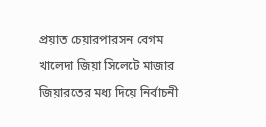প্রয়াত চেয়ারপারসন বেগম খালেদা জিয়া সিলেটে মাজার জিয়ারতের মধ্য দিয়ে নির্বাচনী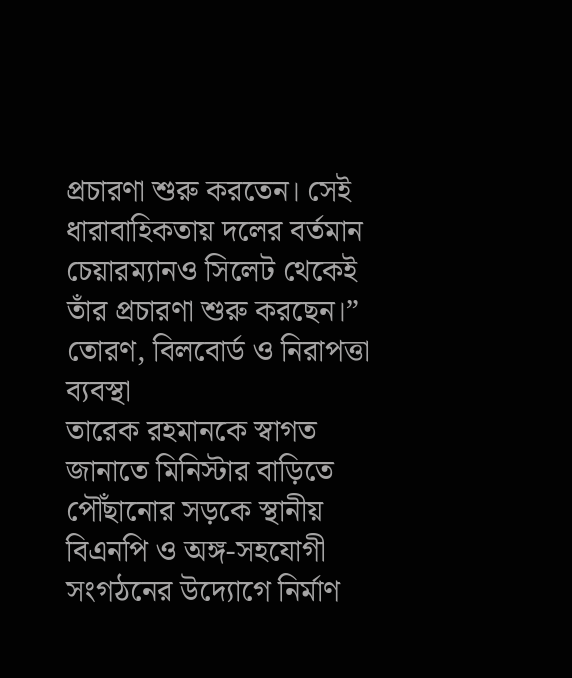প্রচারণা শুরু করতেন। সেই ধারাবাহিকতায় দলের বর্তমান চেয়ারম্যানও সিলেট থেকেই তাঁর প্রচারণা শুরু করছেন।”
তোরণ, বিলবোর্ড ও নিরাপত্তা ব্যবস্থা
তারেক রহমানকে স্বাগত জানাতে মিনিস্টার বাড়িতে পৌঁছানোর সড়কে স্থানীয় বিএনপি ও অঙ্গ-সহযোগী সংগঠনের উদ্যোগে নির্মাণ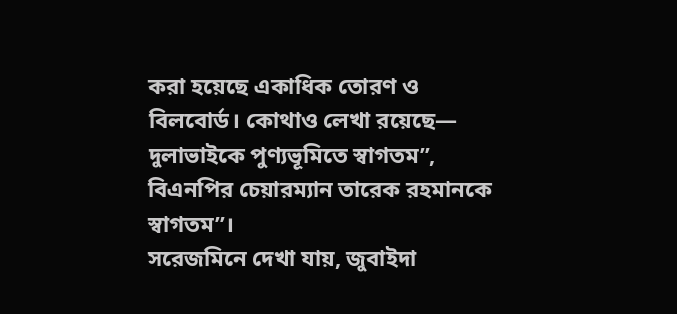করা হয়েছে একাধিক তোরণ ও বিলবোর্ড। কোথাও লেখা রয়েছে—
দুলাভাইকে পুণ্যভূমিতে স্বাগতম”,
বিএনপির চেয়ারম্যান তারেক রহমানকে স্বাগতম”।
সরেজমিনে দেখা যায়, জুবাইদা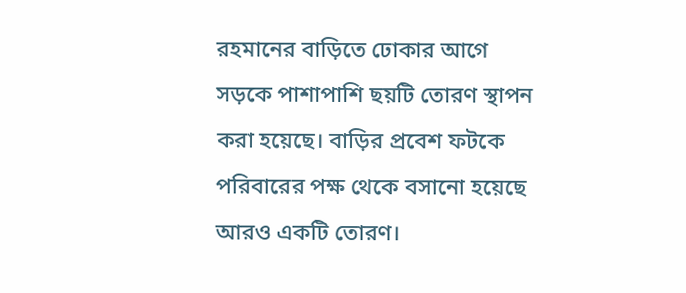রহমানের বাড়িতে ঢোকার আগে সড়কে পাশাপাশি ছয়টি তোরণ স্থাপন করা হয়েছে। বাড়ির প্রবেশ ফটকে পরিবারের পক্ষ থেকে বসানো হয়েছে আরও একটি তোরণ।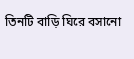তিনটি বাড়ি ঘিরে বসানো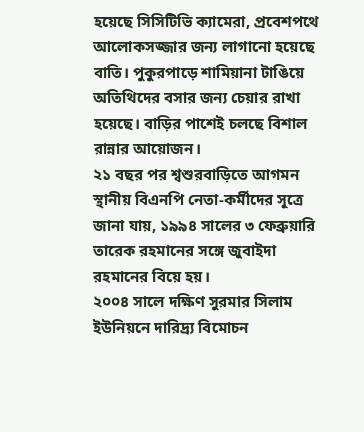হয়েছে সিসিটিভি ক্যামেরা, প্রবেশপথে আলোকসজ্জার জন্য লাগানো হয়েছে বাতি। পুকুরপাড়ে শামিয়ানা টাঙিয়ে অতিথিদের বসার জন্য চেয়ার রাখা হয়েছে। বাড়ির পাশেই চলছে বিশাল রান্নার আয়োজন।
২১ বছর পর শ্বশুরবাড়িতে আগমন
স্থানীয় বিএনপি নেতা-কর্মীদের সূত্রে জানা যায়, ১৯৯৪ সালের ৩ ফেব্রুয়ারি তারেক রহমানের সঙ্গে জুবাইদা রহমানের বিয়ে হয়।
২০০৪ সালে দক্ষিণ সুরমার সিলাম ইউনিয়নে দারিদ্র্য বিমোচন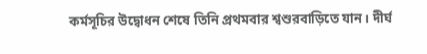কর্মসূচির উদ্বোধন শেষে তিনি প্রথমবার শ্বশুরবাড়িতে যান। দীর্ঘ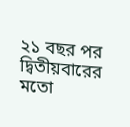২১ বছর পর দ্বিতীয়বারের মতো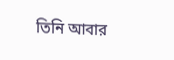তিনি আবার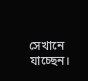সেখানে যাচ্ছেন।